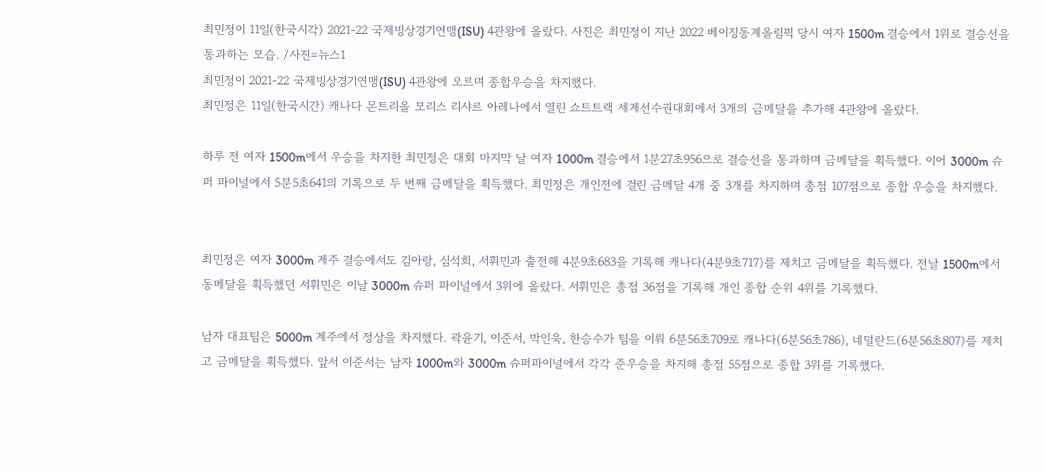최민정이 11일(한국시각) 2021-22 국제빙상경기연맹(ISU) 4관왕에 올랐다. 사진은 최민정이 지난 2022 베이징동계올림픽 당시 여자 1500m 결승에서 1위로 결승선을 통과하는 모습. /사진=뉴스1
최민정이 2021-22 국제빙상경기연맹(ISU) 4관왕에 오르며 종합우승을 차지했다.
최민정은 11일(한국시간) 캐나다 몬트리올 모리스 리샤르 아레나에서 열린 쇼트트랙 세계선수권대회에서 3개의 금메달을 추가해 4관왕에 올랐다.

하루 전 여자 1500m에서 우승을 차지한 최민정은 대회 마지막 날 여자 1000m 결승에서 1분27초956으로 결승선을 통과하며 금메달을 획득했다. 이어 3000m 슈퍼 파이널에서 5분5초641의 기록으로 두 번째 금메달을 획득했다. 최민정은 개인전에 걸린 금메달 4개 중 3개를 차지하며 총점 107점으로 종합 우승을 차지했다.


최민정은 여자 3000m 계주 결승에서도 김아랑, 심석희, 서휘민과 출전해 4분9초683을 기록해 캐나다(4분9초717)를 제치고 금메달을 획득했다. 전날 1500m에서 동메달을 획득했던 서휘민은 이날 3000m 슈퍼 파이널에서 3위에 올랐다. 서휘민은 총점 36점을 기록해 개인 종합 순위 4위를 기록했다.

남자 대표팀은 5000m 계주에서 정상을 차지했다. 곽윤기, 이준서, 박인욱, 한승수가 팀을 이뤄 6분56초709로 캐나다(6분56초786), 네덜란드(6분56초807)를 제치고 금메달을 획득했다. 앞서 이준서는 남자 1000m와 3000m 슈퍼파이널에서 각각 준우승을 차지해 총점 55점으로 종합 3위를 기록했다.